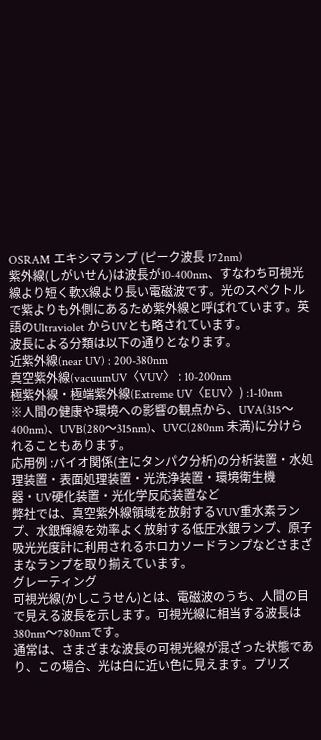OSRAM エキシマランプ (ピーク波長 172nm)
紫外線(しがいせん)は波長が10‐400nm、すなわち可視光線より短く軟X線より長い電磁波です。光のスペクトルで紫よりも外側にあるため紫外線と呼ばれています。英語のUltraviolet からUVとも略されています。
波長による分類は以下の通りとなります。
近紫外線(near UV) : 200-380nm
真空紫外線(vacuumUV〈VUV〉 : 10-200nm
極紫外線・極端紫外線(Extreme UV〈EUV〉) :1-10nm
※人間の健康や環境への影響の観点から、UVA(315〜400nm)、UVB(280〜315nm)、UVC(280nm 未満)に分けられることもあります。
応用例 :バイオ関係(主にタンパク分析)の分析装置・水処理装置・表面処理装置・光洗浄装置・環境衛生機器・UV硬化装置・光化学反応装置など
弊社では、真空紫外線領域を放射するVUV重水素ランプ、水銀輝線を効率よく放射する低圧水銀ランプ、原子吸光光度計に利用されるホロカソードランプなどさまざまなランプを取り揃えています。
グレーティング
可視光線(かしこうせん)とは、電磁波のうち、人間の目で見える波長を示します。可視光線に相当する波長は380nm〜780nmです。
通常は、さまざまな波長の可視光線が混ざった状態であり、この場合、光は白に近い色に見えます。プリズ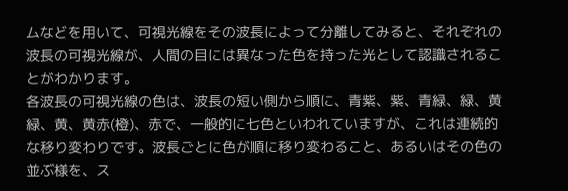ムなどを用いて、可視光線をその波長によって分離してみると、それぞれの波長の可視光線が、人間の目には異なった色を持った光として認識されることがわかります。
各波長の可視光線の色は、波長の短い側から順に、青紫、紫、青緑、緑、黄緑、黄、黄赤(橙)、赤で、一般的に七色といわれていますが、これは連続的な移り変わりです。波長ごとに色が順に移り変わること、あるいはその色の並ぶ様を、ス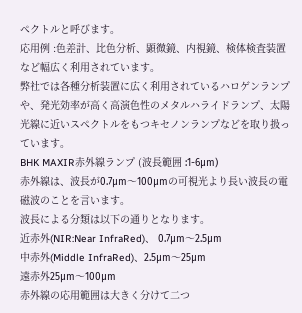ペクトルと呼びます。
応用例 :色差計、比色分析、顕微鏡、内視鏡、検体検査装置など幅広く利用されています。
弊社では各種分析装置に広く利用されているハロゲンランプや、発光効率が高く高演色性のメタルハライドランプ、太陽光線に近いスペクトルをもつキセノンランプなどを取り扱っています。
BHK MAXIR赤外線ランプ (波長範囲 :1-6μm)
赤外線は、波長が0.7μm〜100μmの可視光より長い波長の電磁波のことを言います。
波長による分類は以下の通りとなります。
近赤外(NIR:Near InfraRed)、 0.7μm〜2.5μm
中赤外(Middle InfraRed)、2.5μm〜25μm
遠赤外25μm〜100μm
赤外線の応用範囲は大きく分けて二つ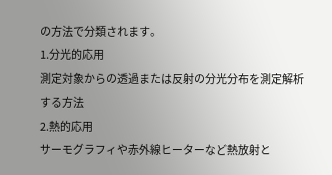の方法で分類されます。
1.分光的応用
測定対象からの透過または反射の分光分布を測定解析する方法
2.熱的応用
サーモグラフィや赤外線ヒーターなど熱放射と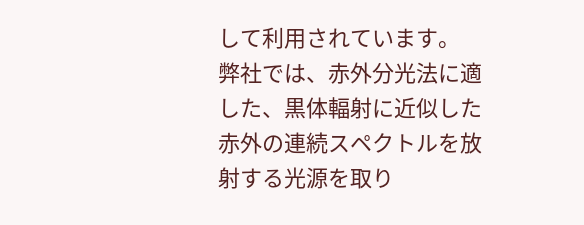して利用されています。
弊社では、赤外分光法に適した、黒体輻射に近似した赤外の連続スペクトルを放射する光源を取り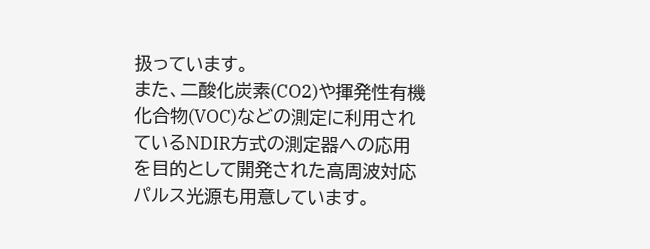扱っています。
また、二酸化炭素(CO2)や揮発性有機化合物(VOC)などの測定に利用されているNDIR方式の測定器への応用を目的として開発された高周波対応パルス光源も用意しています。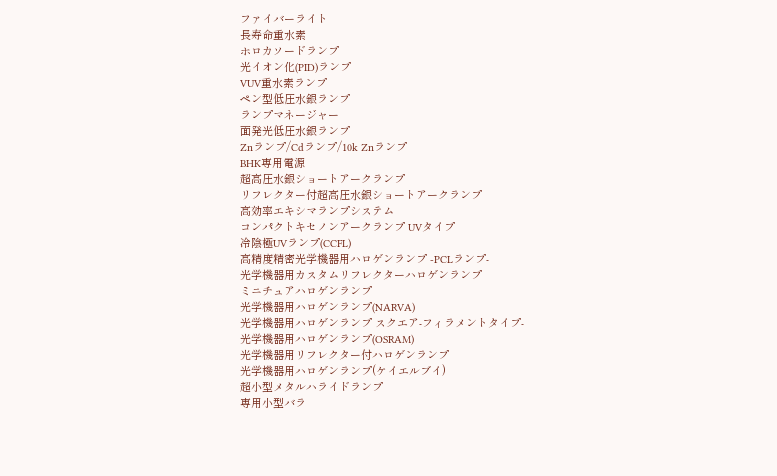ファイバーライト
長寿命重水素
ホロカソードランプ
光イオン化(PID)ランプ
VUV重水素ランプ
ペン型低圧水銀ランプ
ランプマネージャー
面発光低圧水銀ランプ
Znランプ/Cdランプ/10k Znランプ
BHK専用電源
超高圧水銀ショートアークランプ
リフレクター付超高圧水銀ショートアークランプ
高効率エキシマランプシステム
コンパクトキセノンアークランプ UVタイプ
冷陰極UVランプ(CCFL)
高精度精密光学機器用ハロゲンランプ -PCLランプ-
光学機器用カスタムリフレクターハロゲンランプ
ミニチュアハロゲンランプ
光学機器用ハロゲンランプ(NARVA)
光学機器用ハロゲンランプ スクエア-フィラメントタイプ-
光学機器用ハロゲンランプ(OSRAM)
光学機器用リフレクター付ハロゲンランプ
光学機器用ハロゲンランプ(ケイエルブイ)
超小型メタルハライドランプ
専用小型バラ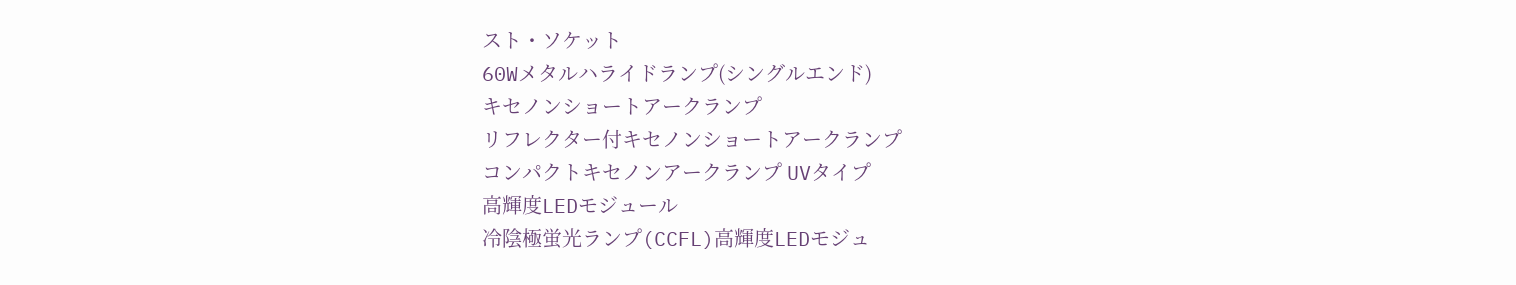スト・ソケット
60Wメタルハライドランプ(シングルエンド)
キセノンショートアークランプ
リフレクター付キセノンショートアークランプ
コンパクトキセノンアークランプ UVタイプ
高輝度LEDモジュール
冷陰極蛍光ランプ(CCFL)高輝度LEDモジュ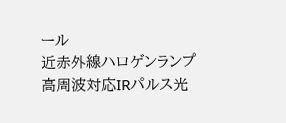ール
近赤外線ハロゲンランプ
高周波対応IRパルス光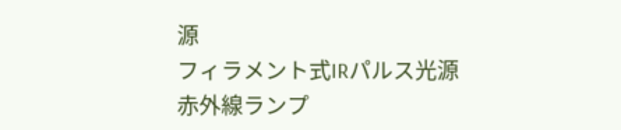源
フィラメント式IRパルス光源
赤外線ランプ